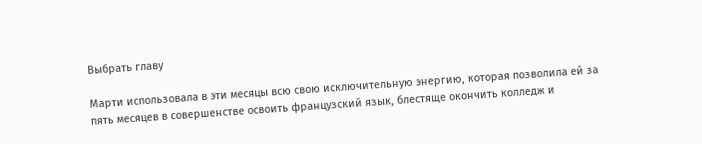Выбрать главу

Марти использовала в эти месяцы всю свою исключительную энергию, которая позволила ей за пять месяцев в совершенстве освоить французский язык, блестяще окончить колледж и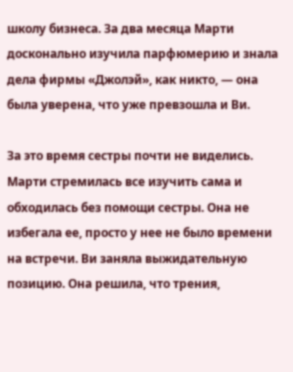школу бизнеса. За два месяца Марти досконально изучила парфюмерию и знала дела фирмы «Джолэй», как никто, — она была уверена, что уже превзошла и Ви.

За это время сестры почти не виделись. Марти стремилась все изучить сама и обходилась без помощи сестры. Она не избегала ее, просто у нее не было времени на встречи. Ви заняла выжидательную позицию. Она решила, что трения,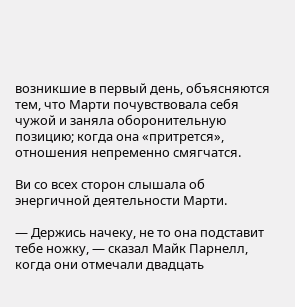возникшие в первый день, объясняются тем, что Марти почувствовала себя чужой и заняла оборонительную позицию; когда она «притрется», отношения непременно смягчатся.

Ви со всех сторон слышала об энергичной деятельности Марти.

— Держись начеку, не то она подставит тебе ножку, — сказал Майк Парнелл, когда они отмечали двадцать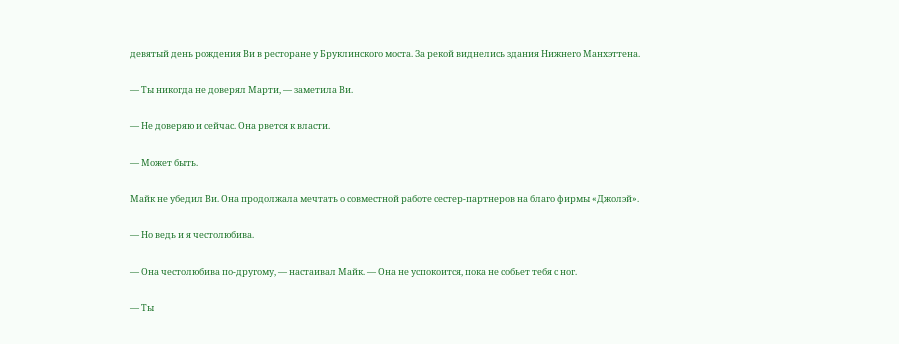девятый день рождения Ви в ресторане у Бруклинского моста. За рекой виднелись здания Нижнего Манхэттена.

— Ты никогда не доверял Марти, — заметила Ви.

— Не доверяю и сейчас. Она рвется к власти.

— Может быть.

Майк не убедил Ви. Она продолжала мечтать о совместной работе сестер-партнеров на благо фирмы «Джолэй».

— Но ведь и я честолюбива.

— Она честолюбива по-другому, — настаивал Майк. — Она не успокоится, пока не собьет тебя с ног.

— Ты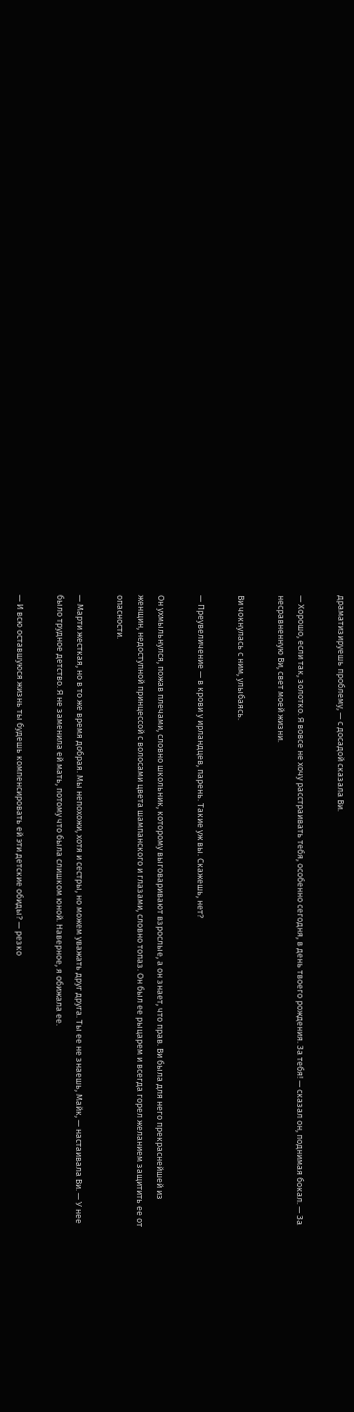драматизируешь проблему, — с досадой сказала Ви.

— Хорошо, если так, золотко. Я вовсе не хочу расстраивать тебя, особенно сегодня, в день твоего рождения. За тебя! — сказал он, поднимая бокал. — За несравненную Ви, свет моей жизни.

Ви чокнулась с ним, улыбаясь.

— Преувеличение — в крови у ирландцев, парень. Такие уж вы. Скажешь, нет?

Он ухмыльнулся, пожав плечами, словно школьник, которому выговаривают взрослые, а он знает, что прав. Ви была для него прекраснейшей из женщин, недоступной принцессой с волосами цвета шампанского и глазами, словно топаз. Он был ее рыцарем и всегда горел желанием защитить ее от опасности.

— Марти жесткая, но в то же время добрая. Мы непохожи, хотя и сестры, но можем уважать друг друга. Ты ее не знаешь, Майк, — настаивала Ви. — У нее было трудное детство. Я не заменила ей мать, потому что была слишком юной. Наверное, я обижала ее.

— И всю оставшуюся жизнь ты будешь компенсировать ей эти детские обиды? — резко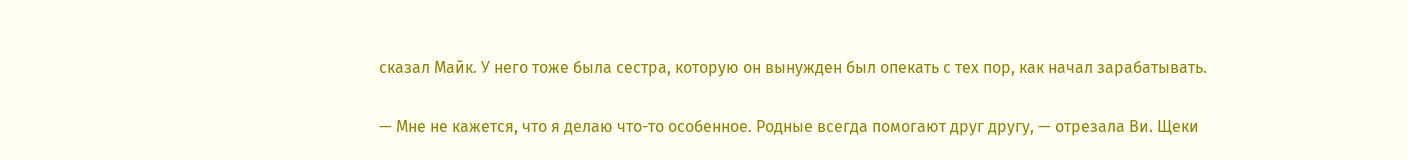сказал Майк. У него тоже была сестра, которую он вынужден был опекать с тех пор, как начал зарабатывать.

— Мне не кажется, что я делаю что-то особенное. Родные всегда помогают друг другу, — отрезала Ви. Щеки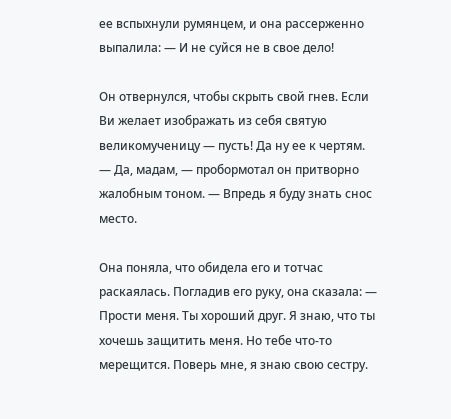ее вспыхнули румянцем, и она рассерженно выпалила: — И не суйся не в свое дело!

Он отвернулся, чтобы скрыть свой гнев. Если Ви желает изображать из себя святую великомученицу — пусть! Да ну ее к чертям. — Да, мадам, — пробормотал он притворно жалобным тоном. — Впредь я буду знать снос место.

Она поняла, что обидела его и тотчас раскаялась. Погладив его руку, она сказала: — Прости меня. Ты хороший друг. Я знаю, что ты хочешь защитить меня. Но тебе что-то мерещится. Поверь мне, я знаю свою сестру.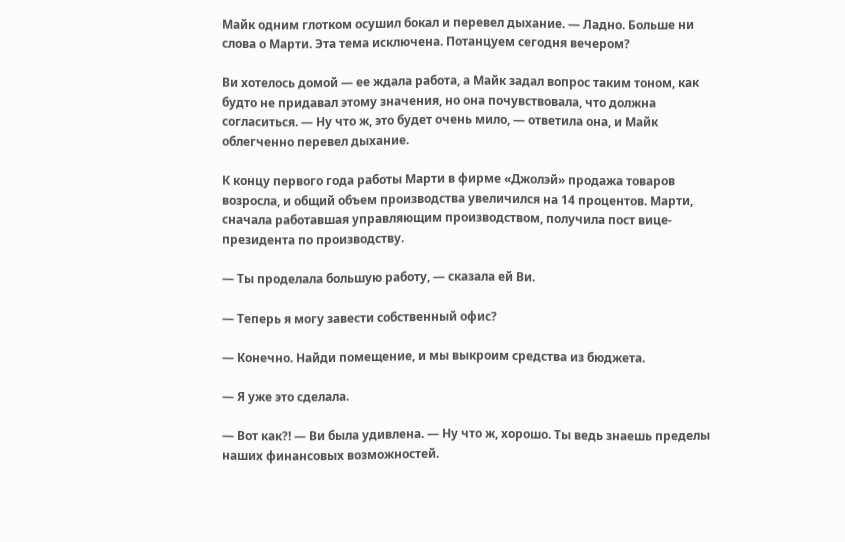Майк одним глотком осушил бокал и перевел дыхание. — Ладно. Больше ни слова о Марти. Эта тема исключена. Потанцуем сегодня вечером?

Ви хотелось домой — ее ждала работа, а Майк задал вопрос таким тоном, как будто не придавал этому значения, но она почувствовала, что должна согласиться. — Ну что ж, это будет очень мило, — ответила она, и Майк облегченно перевел дыхание.

К концу первого года работы Марти в фирме «Джолэй» продажа товаров возросла, и общий объем производства увеличился на 14 процентов. Марти, сначала работавшая управляющим производством, получила пост вице-президента по производству.

— Ты проделала большую работу, — сказала ей Ви.

— Теперь я могу завести собственный офис?

— Конечно. Найди помещение, и мы выкроим средства из бюджета.

— Я уже это сделала.

— Вот как?! — Ви была удивлена. — Ну что ж, хорошо. Ты ведь знаешь пределы наших финансовых возможностей.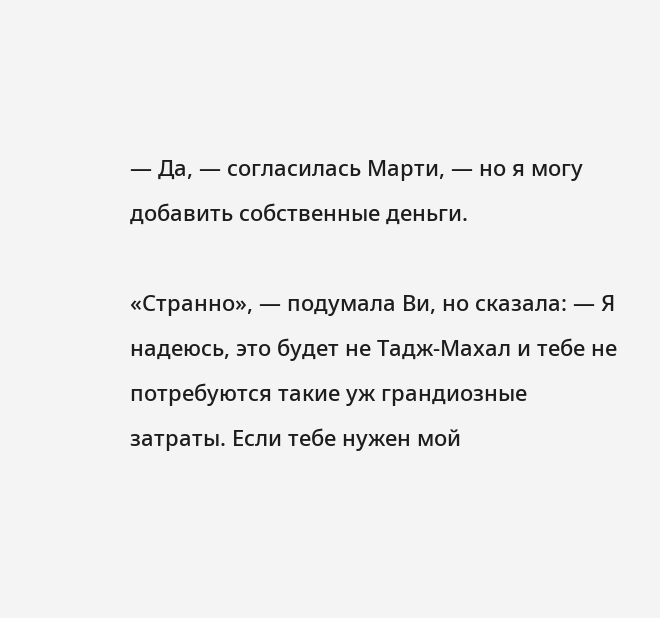— Да, — согласилась Марти, — но я могу добавить собственные деньги.

«Странно», — подумала Ви, но сказала: — Я надеюсь, это будет не Тадж-Махал и тебе не потребуются такие уж грандиозные затраты. Если тебе нужен мой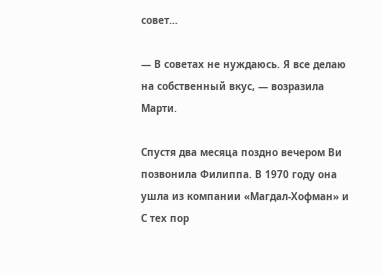совет…

— В советах не нуждаюсь. Я все делаю на собственный вкус, — возразила Марти.

Спустя два месяца поздно вечером Ви позвонила Филиппа. В 1970 году она ушла из компании «Магдал-Хофман» и С тех пор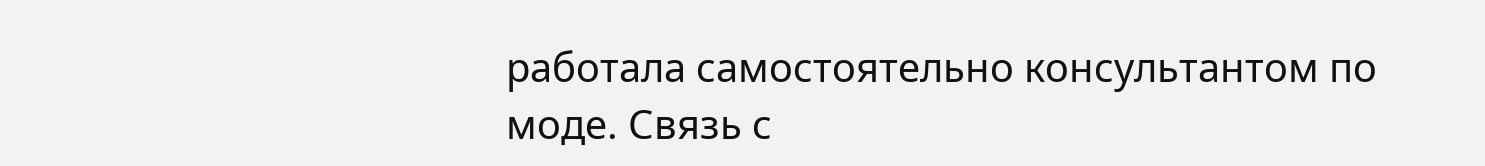работала самостоятельно консультантом по моде. Связь с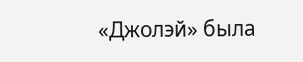«Джолэй» была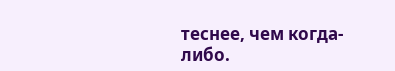теснее, чем когда-либо.